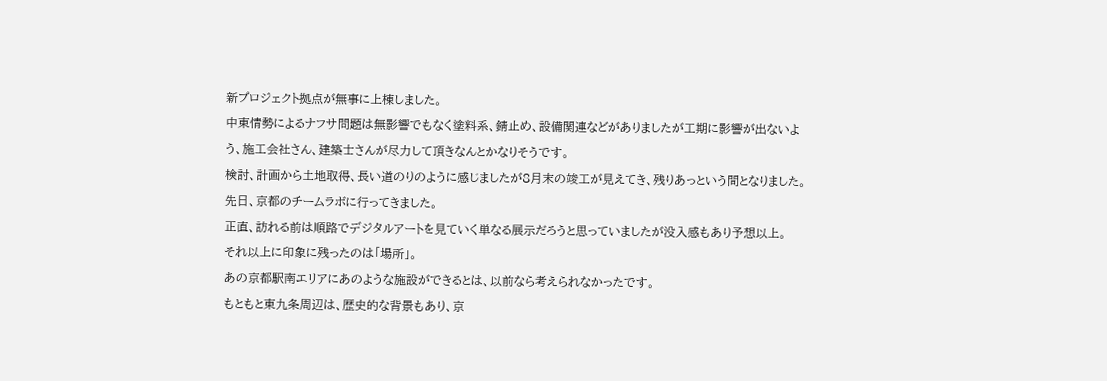新プロジェクト拠点が無事に上棟しました。
中東情勢によるナフサ問題は無影響でもなく塗料系、錆止め、設備関連などがありましたが工期に影響が出ないよう、施工会社さん、建築士さんが尽力して頂きなんとかなりそうです。
検討、計画から土地取得、長い道のりのように感じましたが8月末の竣工が見えてき、残りあっという間となりました。
先日、京都のチームラボに行ってきました。
正直、訪れる前は順路でデジタルアートを見ていく単なる展示だろうと思っていましたが没入感もあり予想以上。
それ以上に印象に残ったのは「場所」。
あの京都駅南エリアにあのような施設ができるとは、以前なら考えられなかったです。
もともと東九条周辺は、歴史的な背景もあり、京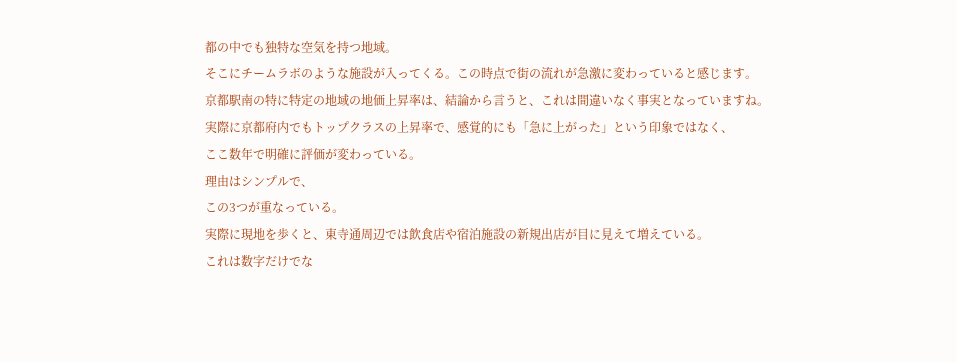都の中でも独特な空気を持つ地域。
そこにチームラボのような施設が入ってくる。この時点で街の流れが急激に変わっていると感じます。
京都駅南の特に特定の地域の地価上昇率は、結論から言うと、これは間違いなく事実となっていますね。
実際に京都府内でもトップクラスの上昇率で、感覚的にも「急に上がった」という印象ではなく、
ここ数年で明確に評価が変わっている。
理由はシンプルで、
この3つが重なっている。
実際に現地を歩くと、東寺通周辺では飲食店や宿泊施設の新規出店が目に見えて増えている。
これは数字だけでな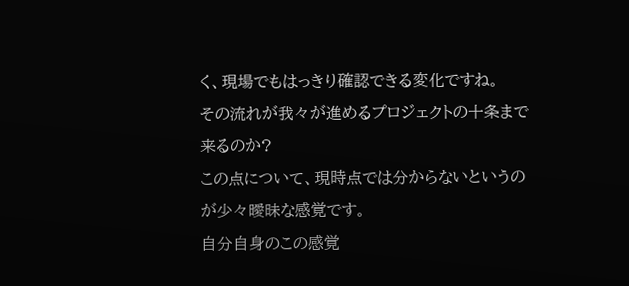く、現場でもはっきり確認できる変化ですね。
その流れが我々が進めるプロジェクトの十条まで来るのか?
この点について、現時点では分からないというのが少々曖昧な感覚です。
自分自身のこの感覚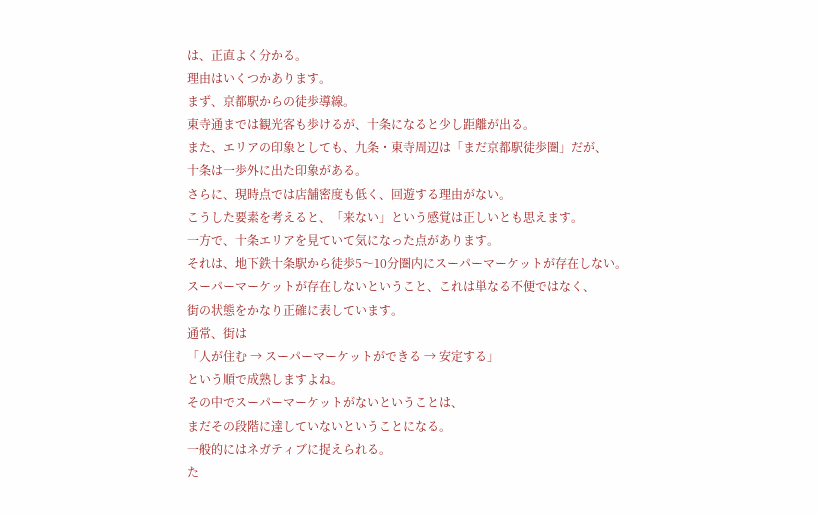は、正直よく分かる。
理由はいくつかあります。
まず、京都駅からの徒歩導線。
東寺通までは観光客も歩けるが、十条になると少し距離が出る。
また、エリアの印象としても、九条・東寺周辺は「まだ京都駅徒歩圏」だが、
十条は一歩外に出た印象がある。
さらに、現時点では店舗密度も低く、回遊する理由がない。
こうした要素を考えると、「来ない」という感覚は正しいとも思えます。
一方で、十条エリアを見ていて気になった点があります。
それは、地下鉄十条駅から徒歩5〜10分圏内にスーパーマーケットが存在しない。
スーパーマーケットが存在しないということ、これは単なる不便ではなく、
街の状態をかなり正確に表しています。
通常、街は
「人が住む → スーパーマーケットができる → 安定する」
という順で成熟しますよね。
その中でスーパーマーケットがないということは、
まだその段階に達していないということになる。
一般的にはネガティブに捉えられる。
た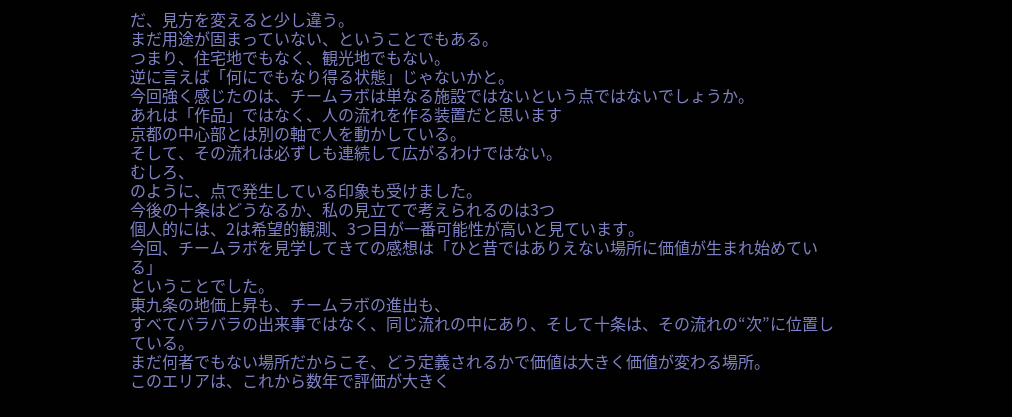だ、見方を変えると少し違う。
まだ用途が固まっていない、ということでもある。
つまり、住宅地でもなく、観光地でもない。
逆に言えば「何にでもなり得る状態」じゃないかと。
今回強く感じたのは、チームラボは単なる施設ではないという点ではないでしょうか。
あれは「作品」ではなく、人の流れを作る装置だと思います
京都の中心部とは別の軸で人を動かしている。
そして、その流れは必ずしも連続して広がるわけではない。
むしろ、
のように、点で発生している印象も受けました。
今後の十条はどうなるか、私の見立てで考えられるのは3つ
個人的には、2は希望的観測、3つ目が一番可能性が高いと見ています。
今回、チームラボを見学してきての感想は「ひと昔ではありえない場所に価値が生まれ始めている」
ということでした。
東九条の地価上昇も、チームラボの進出も、
すべてバラバラの出来事ではなく、同じ流れの中にあり、そして十条は、その流れの“次”に位置している。
まだ何者でもない場所だからこそ、どう定義されるかで価値は大きく価値が変わる場所。
このエリアは、これから数年で評価が大きく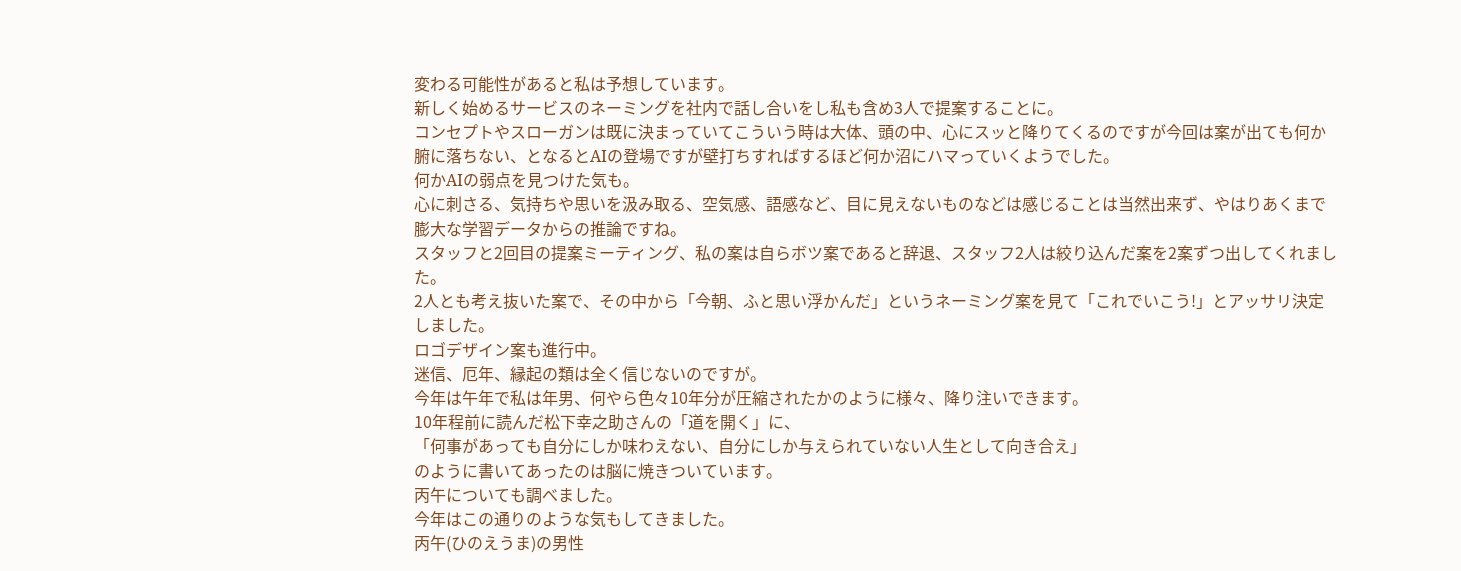変わる可能性があると私は予想しています。
新しく始めるサービスのネーミングを社内で話し合いをし私も含め3人で提案することに。
コンセプトやスローガンは既に決まっていてこういう時は大体、頭の中、心にスッと降りてくるのですが今回は案が出ても何か腑に落ちない、となるとAIの登場ですが壁打ちすればするほど何か沼にハマっていくようでした。
何かAIの弱点を見つけた気も。
心に刺さる、気持ちや思いを汲み取る、空気感、語感など、目に見えないものなどは感じることは当然出来ず、やはりあくまで膨大な学習データからの推論ですね。
スタッフと2回目の提案ミーティング、私の案は自らボツ案であると辞退、スタッフ2人は絞り込んだ案を2案ずつ出してくれました。
2人とも考え抜いた案で、その中から「今朝、ふと思い浮かんだ」というネーミング案を見て「これでいこう!」とアッサリ決定しました。
ロゴデザイン案も進行中。
迷信、厄年、縁起の類は全く信じないのですが。
今年は午年で私は年男、何やら色々10年分が圧縮されたかのように様々、降り注いできます。
10年程前に読んだ松下幸之助さんの「道を開く」に、
「何事があっても自分にしか味わえない、自分にしか与えられていない人生として向き合え」
のように書いてあったのは脳に焼きついています。
丙午についても調べました。
今年はこの通りのような気もしてきました。
丙午(ひのえうま)の男性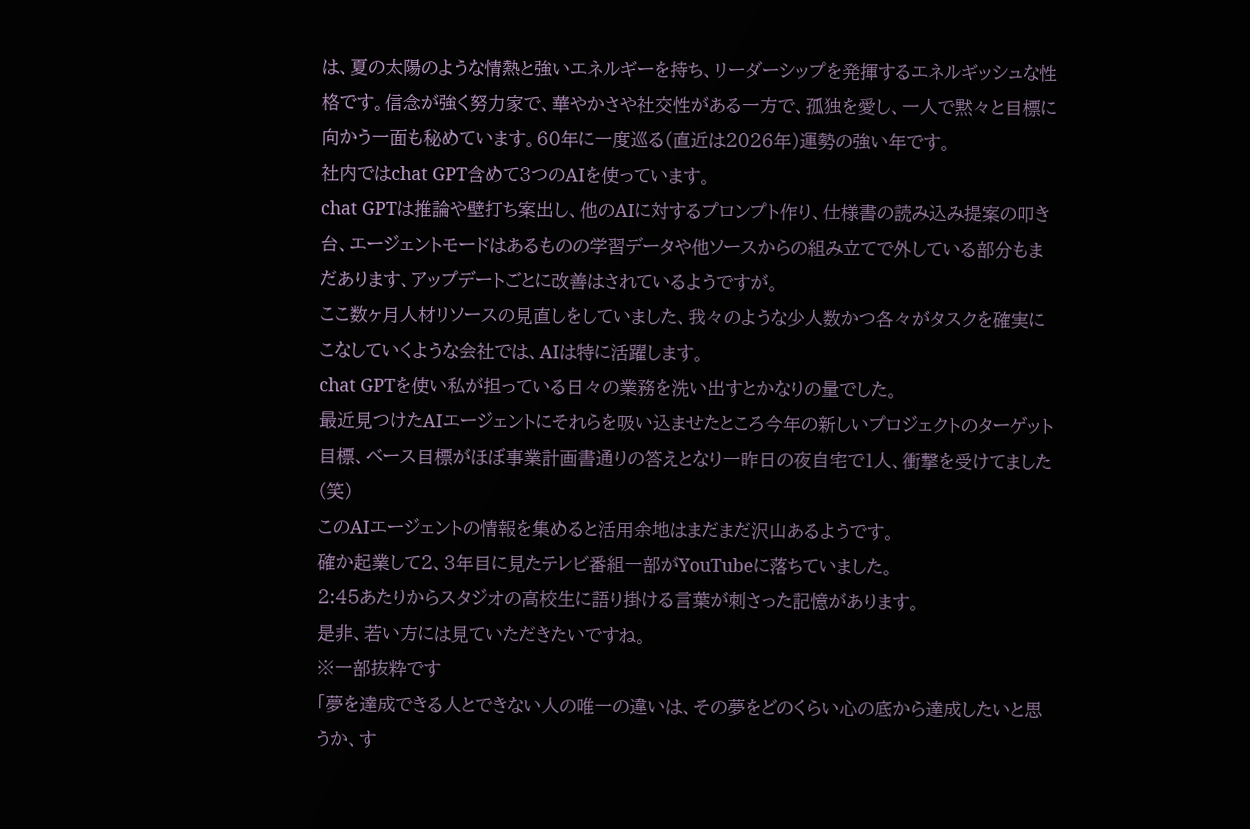は、夏の太陽のような情熱と強いエネルギーを持ち、リーダーシップを発揮するエネルギッシュな性格です。信念が強く努力家で、華やかさや社交性がある一方で、孤独を愛し、一人で黙々と目標に向かう一面も秘めています。60年に一度巡る(直近は2026年)運勢の強い年です。
社内ではchat GPT含めて3つのAIを使っています。
chat GPTは推論や壁打ち案出し、他のAIに対するプロンプト作り、仕様書の読み込み提案の叩き台、エージェントモードはあるものの学習データや他ソースからの組み立てで外している部分もまだあります、アップデートごとに改善はされているようですが。
ここ数ヶ月人材リソースの見直しをしていました、我々のような少人数かつ各々がタスクを確実にこなしていくような会社では、AIは特に活躍します。
chat GPTを使い私が担っている日々の業務を洗い出すとかなりの量でした。
最近見つけたAIエージェントにそれらを吸い込ませたところ今年の新しいプロジェクトのターゲット目標、ベース目標がほぼ事業計画書通りの答えとなり一昨日の夜自宅で1人、衝撃を受けてました(笑)
このAIエージェントの情報を集めると活用余地はまだまだ沢山あるようです。
確か起業して2、3年目に見たテレビ番組一部がYouTubeに落ちていました。
2:45あたりからスタジオの高校生に語り掛ける言葉が刺さった記憶があります。
是非、若い方には見ていただきたいですね。
※一部抜粋です
「夢を達成できる人とできない人の唯一の違いは、その夢をどのくらい心の底から達成したいと思うか、す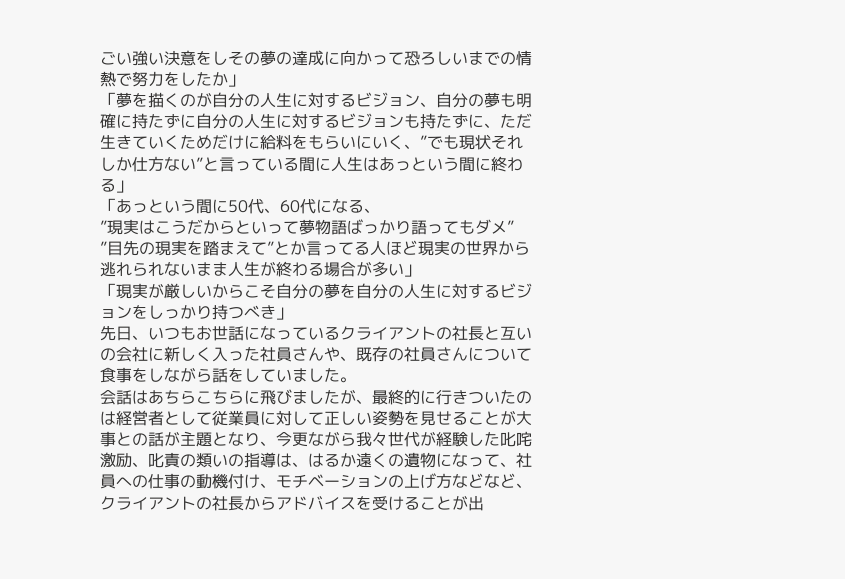ごい強い決意をしその夢の達成に向かって恐ろしいまでの情熱で努力をしたか」
「夢を描くのが自分の人生に対するビジョン、自分の夢も明確に持たずに自分の人生に対するビジョンも持たずに、ただ生きていくためだけに給料をもらいにいく、”でも現状それしか仕方ない”と言っている間に人生はあっという間に終わる」
「あっという間に50代、60代になる、
”現実はこうだからといって夢物語ばっかり語ってもダメ”
”目先の現実を踏まえて”とか言ってる人ほど現実の世界から逃れられないまま人生が終わる場合が多い」
「現実が厳しいからこそ自分の夢を自分の人生に対するビジョンをしっかり持つべき」
先日、いつもお世話になっているクライアントの社長と互いの会社に新しく入った社員さんや、既存の社員さんについて食事をしながら話をしていました。
会話はあちらこちらに飛びましたが、最終的に行きついたのは経営者として従業員に対して正しい姿勢を見せることが大事との話が主題となり、今更ながら我々世代が経験した叱咤激励、叱責の類いの指導は、はるか遠くの遺物になって、社員への仕事の動機付け、モチベーションの上げ方などなど、クライアントの社長からアドバイスを受けることが出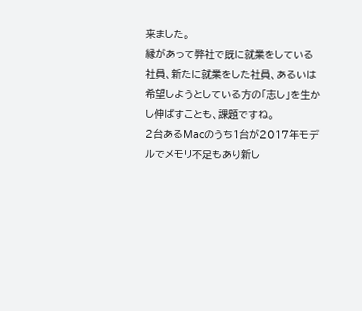来ました。
縁があって弊社で既に就業をしている社員、新たに就業をした社員、あるいは希望しようとしている方の「志し」を生かし伸ばすことも、課題ですね。
2台あるMacのうち1台が2017年モデルでメモリ不足もあり新し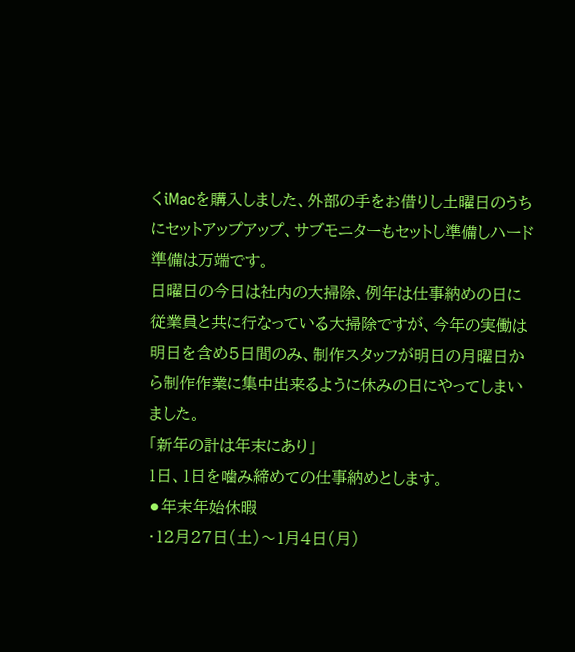くiMacを購入しました、外部の手をお借りし土曜日のうちにセットアップアップ、サブモニターもセットし準備しハード準備は万端です。
日曜日の今日は社内の大掃除、例年は仕事納めの日に従業員と共に行なっている大掃除ですが、今年の実働は明日を含め5日間のみ、制作スタッフが明日の月曜日から制作作業に集中出来るように休みの日にやってしまいました。
「新年の計は年末にあり」
1日、1日を噛み締めての仕事納めとします。
⚫年末年始休暇
・12月27日(土)〜1月4日(月)